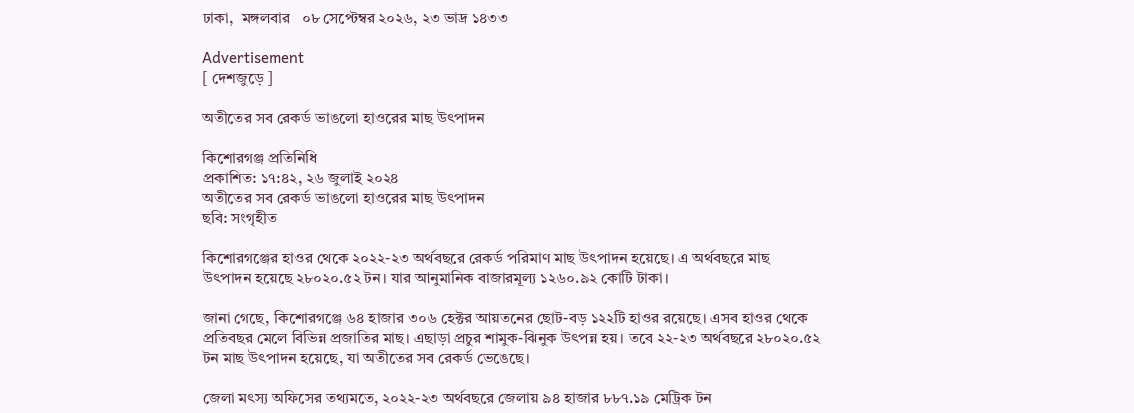ঢাকা,  মঙ্গলবার   ০৮ সেপ্টেম্বর ২০২৬, ২৩ ভাদ্র ১৪৩৩

Advertisement
[ দেশজুড়ে ]

অতীতের সব রেকর্ড ভাঙলো হাওরের মাছ উৎপাদন

কিশোরগঞ্জ প্রতিনিধি
প্রকাশিত: ১৭:৪২, ২৬ জুলাই ২০২৪
অতীতের সব রেকর্ড ভাঙলো হাওরের মাছ উৎপাদন
ছবি: সংগৃহীত

কিশোরগঞ্জের হাওর থেকে ২০২২-২৩ অর্থবছরে রেকর্ড পরিমাণ মাছ উৎপাদন হয়েছে। এ অর্থবছরে মাছ উৎপাদন হয়েছে ২৮০২০.৫২ টন। যার আনুমানিক বাজারমূল্য ১২৬০.৯২ কোটি টাকা।

জানা গেছে, কিশোরগঞ্জে ৬৪ হাজার ৩০৬ হেক্টর আয়তনের ছোট-বড় ১২২টি হাওর রয়েছে। এসব হাওর থেকে প্রতিবছর মেলে বিভিন্ন প্রজাতির মাছ। এছাড়া প্রচুর শামুক-ঝিনুক উৎপন্ন হয়। তবে ২২-২৩ অর্থবছরে ২৮০২০.৫২ টন মাছ উৎপাদন হয়েছে, যা অতীতের সব রেকর্ড ভেঙেছে।

জেলা মৎস্য অফিসের তথ্যমতে, ২০২২-২৩ অর্থবছরে জেলায় ৯৪ হাজার ৮৮৭.১৯ মেট্রিক টন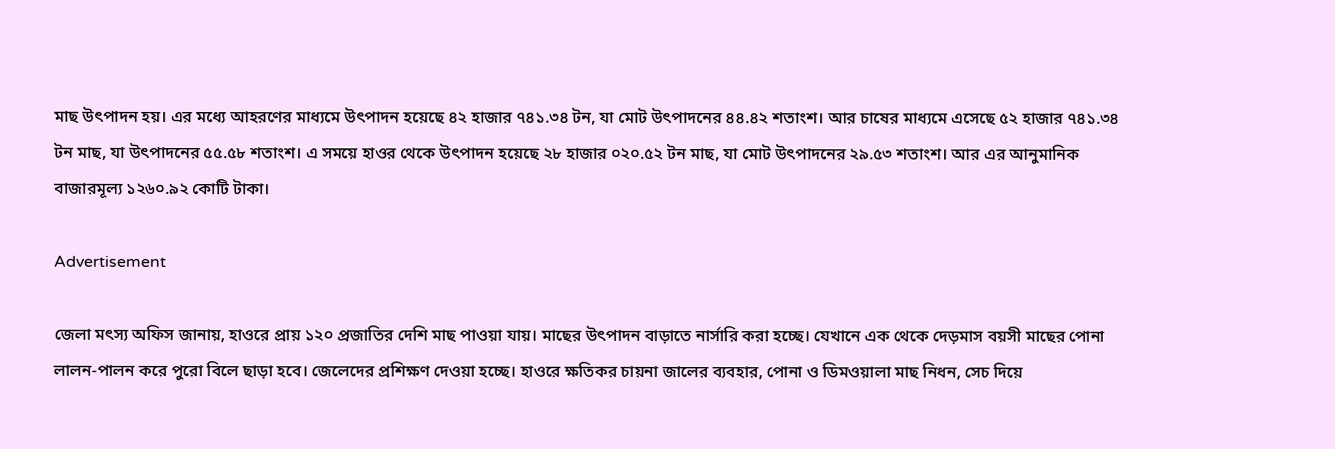মাছ উৎপাদন হয়। এর মধ্যে আহরণের মাধ্যমে উৎপাদন হয়েছে ৪২ হাজার ৭৪১.৩৪ টন, যা মোট উৎপাদনের ৪৪.৪২ শতাংশ। আর চাষের মাধ্যমে এসেছে ৫২ হাজার ৭৪১.৩৪ টন মাছ, যা উৎপাদনের ৫৫.৫৮ শতাংশ। এ সময়ে হাওর থেকে উৎপাদন হয়েছে ২৮ হাজার ০২০.৫২ টন মাছ, যা মোট উৎপাদনের ২৯.৫৩ শতাংশ। আর এর আনুমানিক বাজারমূল্য ১২৬০.৯২ কোটি টাকা।

Advertisement

জেলা মৎস্য অফিস জানায়, হাওরে প্রায় ১২০ প্রজাতির দেশি মাছ পাওয়া যায়। মাছের উৎপাদন বাড়াতে নার্সারি করা হচ্ছে। যেখানে এক থেকে দেড়মাস বয়সী মাছের পোনা লালন-পালন করে পুরো বিলে ছাড়া হবে। জেলেদের প্রশিক্ষণ দেওয়া হচ্ছে। হাওরে ক্ষতিকর চায়না জালের ব্যবহার, পোনা ও ডিমওয়ালা মাছ নিধন, সেচ দিয়ে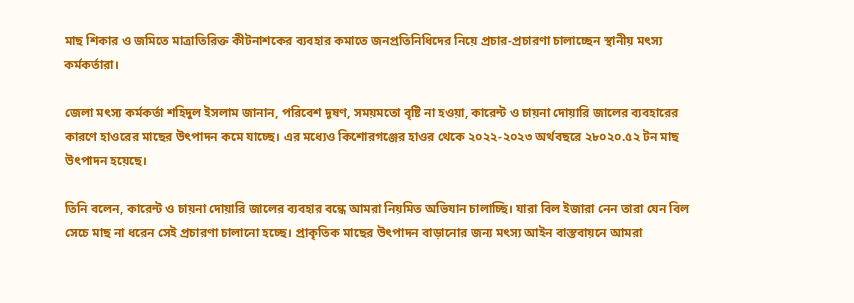মাছ শিকার ও জমিতে মাত্রাতিরিক্ত কীটনাশকের ব্যবহার কমাতে জনপ্রতিনিধিদের নিয়ে প্রচার-প্রচারণা চালাচ্ছেন স্থানীয় মৎস্য কর্মকর্তারা।

জেলা মৎস্য কর্মকর্তা শহিদুল ইসলাম জানান, পরিবেশ দূষণ, সময়মতো বৃষ্টি না হওয়া, কারেন্ট ও চায়না দোয়ারি জালের ব্যবহারের কারণে হাওরের মাছের উৎপাদন কমে যাচ্ছে। এর মধ্যেও কিশোরগঞ্জের হাওর থেকে ২০২২-২০২৩ অর্থবছরে ২৮০২০.৫২ টন মাছ উৎপাদন হয়েছে।

তিনি বলেন, কারেন্ট ও চায়না দোয়ারি জালের ব্যবহার বন্ধে আমরা নিয়মিত অভিযান চালাচ্ছি। যারা বিল ইজারা নেন তারা যেন বিল সেচে মাছ না ধরেন সেই প্রচারণা চালানো হচ্ছে। প্রাকৃতিক মাছের উৎপাদন বাড়ানোর জন্য মৎস্য আইন বাস্তবায়নে আমরা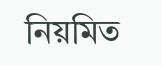নিয়মিত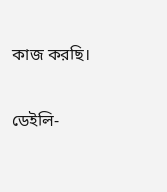কাজ করছি।

ডেইলি-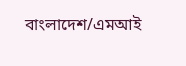বাংলাদেশ/এমআই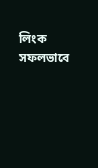লিংক সফলভাবে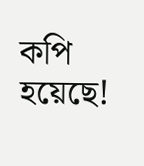কপি হয়েছে!